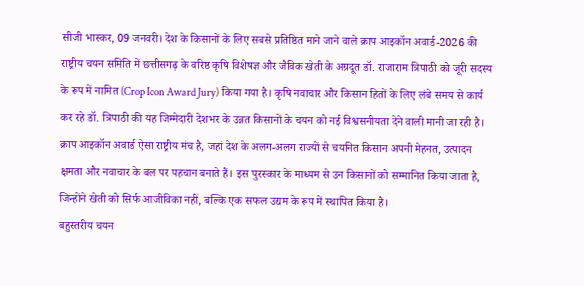सीजी भास्कर, 09 जनवरी। देश के किसानों के लिए सबसे प्रतिष्ठित माने जाने वाले क्राप आइकॉन अवार्ड-2026 की राष्ट्रीय चयन समिति में छत्तीसगढ़ के वरिष्ठ कृषि विशेषज्ञ और जैविक खेती के अग्रदूत डॉ. राजाराम त्रिपाठी को जूरी सदस्य के रूप में नामित (Crop Icon Award Jury) किया गया है। कृषि नवाचार और किसान हितों के लिए लंबे समय से कार्य कर रहे डॉ. त्रिपाठी की यह जिम्मेदारी देशभर के उन्नत किसानों के चयन को नई विश्वसनीयता देने वाली मानी जा रही है।
क्राप आइकॉन अवार्ड ऐसा राष्ट्रीय मंच है, जहां देश के अलग-अलग राज्यों से चयनित किसान अपनी मेहनत, उत्पादन क्षमता और नवाचार के बल पर पहचान बनाते हैं। इस पुरस्कार के माध्यम से उन किसानों को सम्मानित किया जाता है, जिन्होंने खेती को सिर्फ आजीविका नहीं, बल्कि एक सफल उद्यम के रूप में स्थापित किया है।
बहुस्तरीय चयन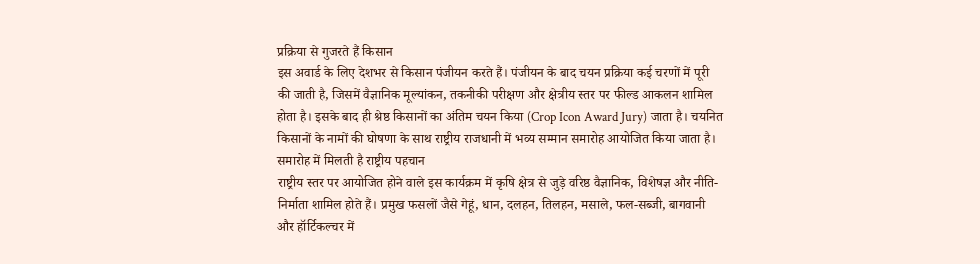प्रक्रिया से गुजरते हैं किसान
इस अवार्ड के लिए देशभर से किसान पंजीयन करते हैं। पंजीयन के बाद चयन प्रक्रिया कई चरणों में पूरी की जाती है, जिसमें वैज्ञानिक मूल्यांकन, तकनीकी परीक्षण और क्षेत्रीय स्तर पर फील्ड आकलन शामिल होता है। इसके बाद ही श्रेष्ठ किसानों का अंतिम चयन किया (Crop Icon Award Jury) जाता है। चयनित किसानों के नामों की घोषणा के साथ राष्ट्रीय राजधानी में भव्य सम्मान समारोह आयोजित किया जाता है।
समारोह में मिलती है राष्ट्रीय पहचान
राष्ट्रीय स्तर पर आयोजित होने वाले इस कार्यक्रम में कृषि क्षेत्र से जुड़े वरिष्ठ वैज्ञानिक, विशेषज्ञ और नीति-निर्माता शामिल होते हैं। प्रमुख फसलों जैसे गेहूं, धान, दलहन, तिलहन, मसाले, फल-सब्जी, बागवानी और हॉर्टिकल्चर में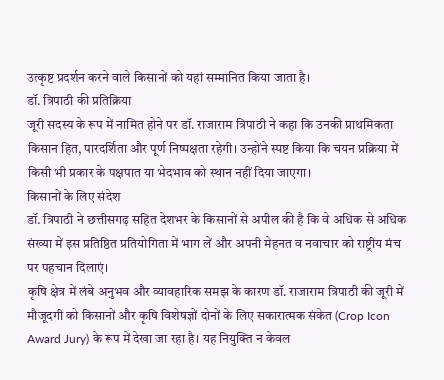उत्कृष्ट प्रदर्शन करने वाले किसानों को यहां सम्मानित किया जाता है।
डॉ. त्रिपाठी की प्रतिक्रिया
जूरी सदस्य के रूप में नामित होने पर डॉ. राजाराम त्रिपाठी ने कहा कि उनकी प्राथमिकता किसान हित, पारदर्शिता और पूर्ण निष्पक्षता रहेगी। उन्होंने स्पष्ट किया कि चयन प्रक्रिया में किसी भी प्रकार के पक्षपात या भेदभाव को स्थान नहीं दिया जाएगा।
किसानों के लिए संदेश
डॉ. त्रिपाठी ने छत्तीसगढ़ सहित देशभर के किसानों से अपील की है कि वे अधिक से अधिक संख्या में इस प्रतिष्ठित प्रतियोगिता में भाग लें और अपनी मेहनत व नवाचार को राष्ट्रीय मंच पर पहचान दिलाएं।
कृषि क्षेत्र में लंबे अनुभव और व्यावहारिक समझ के कारण डॉ. राजाराम त्रिपाठी की जूरी में मौजूदगी को किसानों और कृषि विशेषज्ञों दोनों के लिए सकारात्मक संकेत (Crop Icon Award Jury) के रूप में देखा जा रहा है। यह नियुक्ति न केवल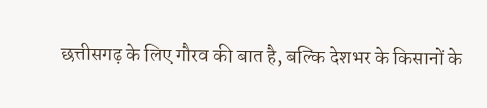छत्तीसगढ़ के लिए गौरव की बात है, बल्कि देशभर के किसानों के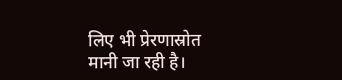लिए भी प्रेरणास्रोत मानी जा रही है।